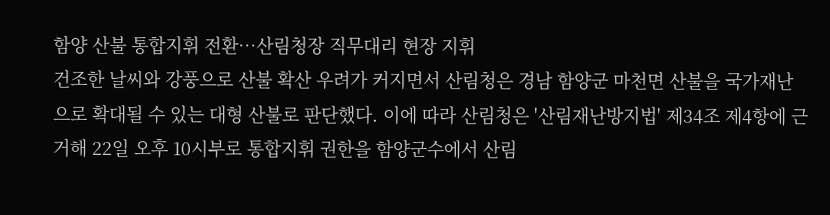함양 산불 통합지휘 전환…산림청장 직무대리 현장 지휘
건조한 날씨와 강풍으로 산불 확산 우려가 커지면서 산림청은 경남 함양군 마천면 산불을 국가재난으로 확대될 수 있는 대형 산불로 판단했다. 이에 따라 산림청은 '산림재난방지법' 제34조 제4항에 근거해 22일 오후 10시부로 통합지휘 권한을 함양군수에서 산림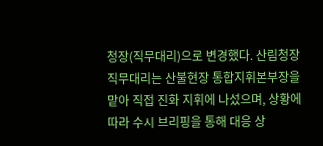청장(직무대리)으로 변경했다. 산림청장 직무대리는 산불현장 통합지휘본부장을 맡아 직접 진화 지휘에 나섰으며, 상황에 따라 수시 브리핑을 통해 대응 상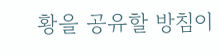황을 공유할 방침이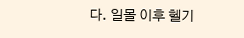다. 일몰 이후 헬기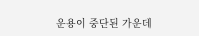운용이 중단된 가운데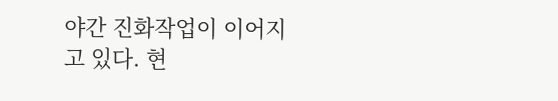야간 진화작업이 이어지고 있다. 현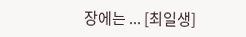장에는 ... [최일생]